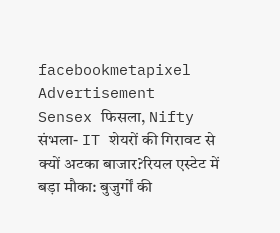facebookmetapixel
Advertisement
Sensex फिसला, Nifty संभला- IT शेयरों की गिरावट से क्यों अटका बाजार?रियल एस्टेट में बड़ा मौका: बुजुर्गों की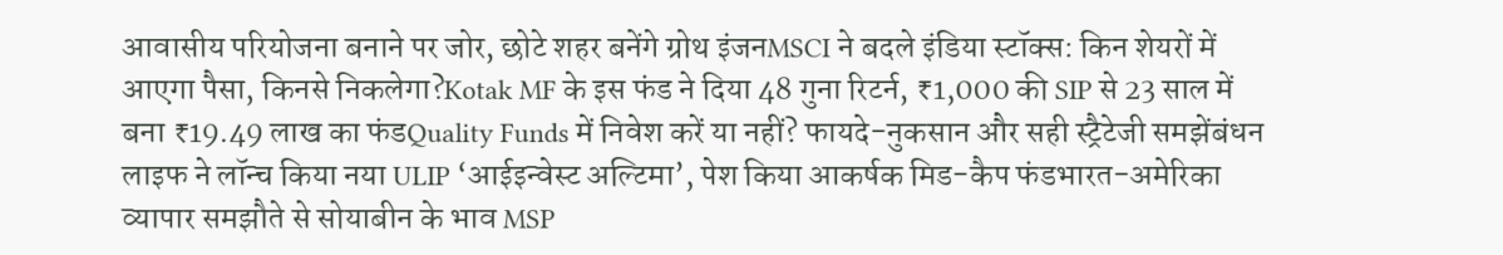आवासीय परियोजना बनाने पर जोर, छोटे शहर बनेंगे ग्रोथ इंजनMSCI ने बदले इंडिया स्टॉक्स: किन शेयरों में आएगा पैसा, किनसे निकलेगा?Kotak MF के इस फंड ने दिया 48 गुना रिटर्न, ₹1,000 की SIP से 23 साल में बना ₹19.49 लाख का फंडQuality Funds में निवेश करें या नहीं? फायदे-नुकसान और सही स्ट्रैटेजी समझेंबंधन लाइफ ने लॉन्च किया नया ULIP ‘आईइन्‍वेस्‍ट अल्टिमा’, पेश किया आकर्षक मिड-कैप फंडभारत-अमेरिका व्यापार समझौते से सोयाबीन के भाव MSP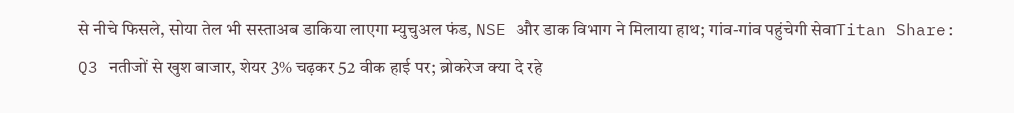से नीचे फिसले, सोया तेल भी सस्ताअब डाकिया लाएगा म्युचुअल फंड, NSE और डाक विभाग ने मिलाया हाथ; गांव-गांव पहुंचेगी सेवाTitan Share: Q3 नतीजों से खुश बाजार, शेयर 3% चढ़कर 52 वीक हाई पर; ब्रोकरेज क्या दे रहे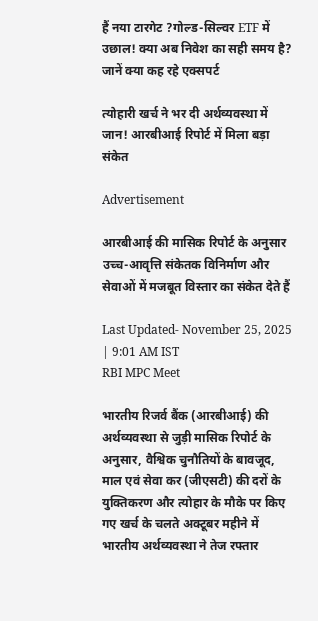हैं नया टारगेट ?गोल्ड-सिल्वर ETF में उछाल! क्या अब निवेश का सही समय है? जानें क्या कह रहे एक्सपर्ट

त्योहारी खर्च ने भर दी अर्थव्यवस्था में जान! आरबीआई रिपोर्ट में मिला बड़ा संकेत

Advertisement

आरबीआई की मासिक रिपोर्ट के अनुसार उच्च-आवृत्ति संकेतक विनिर्माण और सेवाओं में मजबूत विस्तार का संकेत देते हैं

Last Updated- November 25, 2025 | 9:01 AM IST
RBI MPC Meet

भारतीय रिजर्व बैंक (आरबीआई) की अर्थव्यवस्था से जुड़ी मासिक रिपोर्ट के अनुसार, वैश्विक चुनौतियों के बावजूद, माल एवं सेवा कर (जीएसटी) की दरों के युक्तिकरण और त्योहार के मौके पर किए गए खर्च के चलते अक्टूबर महीने में भारतीय अर्थव्यवस्था ने तेज रफ्तार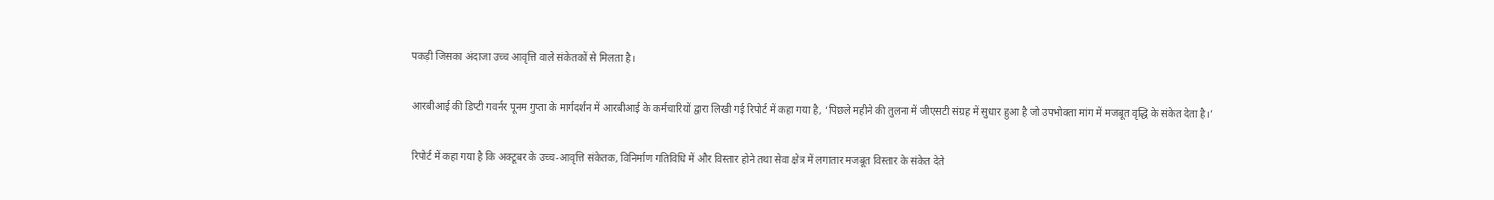पकड़ी जिसका अंदाजा उच्च आवृत्ति वाले संकेतकों से मिलता है।

आरबीआई की डिप्टी गवर्नर पूनम गुप्ता के मार्गदर्शन में आरबीआई के कर्मचारियों द्वारा लिखी गई रिपोर्ट में कहा गया है, ‘पिछले महीने की तुलना में जीएसटी संग्रह में सुधार हुआ है जो उपभोक्ता मांग में मजबूत वृद्धि के संकेत देता है।’

रिपोर्ट में कहा गया है कि अक्टूबर के उच्च-आवृत्ति संकेतक, विनिर्माण गतिविधि में और विस्तार होने तथा सेवा क्षेत्र में लगातार मजबूत विस्तार के संकेत देते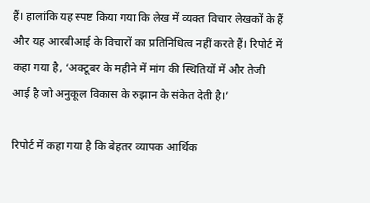हैं। हालांकि यह स्पष्ट किया गया कि लेख में व्यक्त विचार लेखकों के हैं और यह आरबीआई के विचारों का प्रतिनिधित्व नहीं करते हैं। रिपोर्ट में कहा गया है, ‘अक्टूबर के महीने में मांग की स्थितियों में और तेजी आई है जो अनुकूल विकास के रुझान के संकेत देती है।’

रिपोर्ट में कहा गया है कि बेहतर व्यापक आर्थिक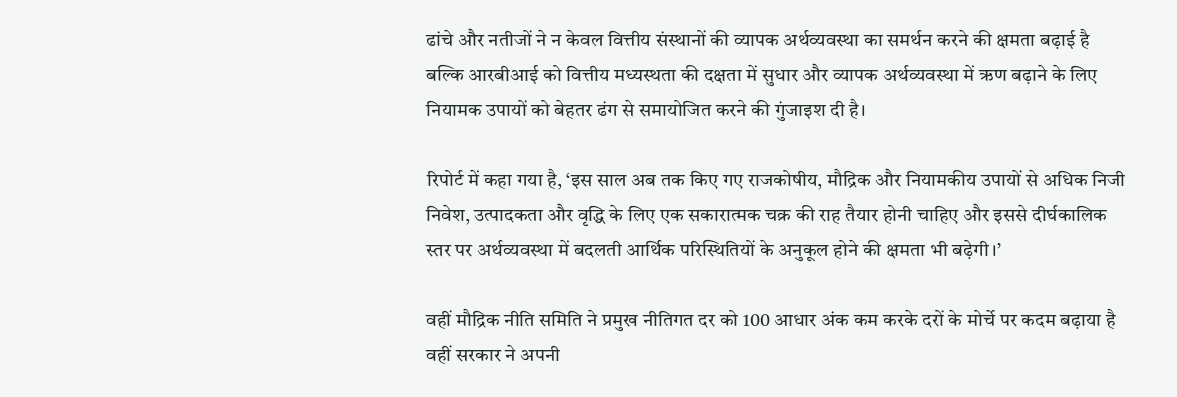ढांचे और नतीजों ने न केवल वित्तीय संस्थानों की व्यापक अर्थव्यवस्था का समर्थन करने की क्षमता बढ़ाई है बल्कि आरबीआई को वित्तीय मध्यस्थता की दक्षता में सुधार और व्यापक अर्थव्यवस्था में ऋण बढ़ाने के लिए नियामक उपायों को बेहतर ढंग से समायोजित करने की गुंजाइश दी है।

रिपोर्ट में कहा गया है, ‘इस साल अब तक किए गए राजकोषीय, मौद्रिक और नियामकीय उपायों से अधिक निजी निवेश, उत्पादकता और वृद्धि के लिए एक सकारात्मक चक्र की राह तैयार होनी चाहिए और इससे दीर्घकालिक स्तर पर अर्थव्यवस्था में बदलती आर्थिक परिस्थितियों के अनुकूल होने की क्षमता भी बढ़ेगी।’

वहीं मौद्रिक नीति समिति ने प्रमुख नीतिगत दर को 100 आधार अंक कम करके दरों के मोर्चे पर कदम बढ़ाया है वहीं सरकार ने अपनी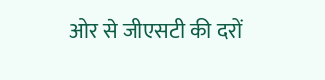ओर से जीएसटी की दरों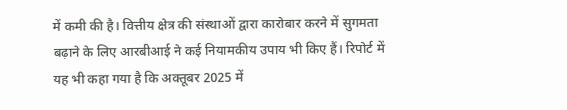में कमी की है। वित्तीय क्षेत्र की संस्थाओं द्वारा कारोबार करने में सुगमता बढ़ाने के लिए आरबीआई ने कई नियामकीय उपाय भी किए हैं। रिपोर्ट में यह भी कहा गया है कि अक्तूबर 2025 में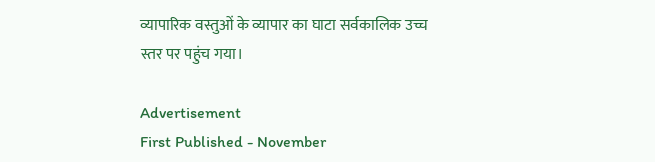व्यापारिक वस्तुओं के व्यापार का घाटा सर्वकालिक उच्च स्तर पर पहुंच गया।

Advertisement
First Published - November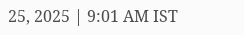25, 2025 | 9:01 AM IST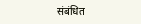संबंधित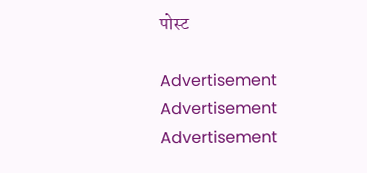पोस्ट

Advertisement
Advertisement
Advertisement